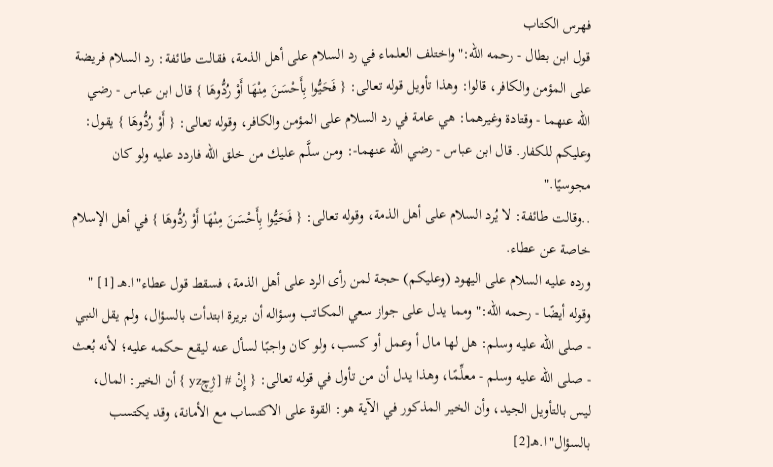فهرس الكتاب
قول ابن بطال - رحمه الله:"واختلف العلماء في رد السلام على أهل الذمة، فقالت طائفة: رد السلام فريضة على المؤمن والكافر، قالوا: وهذا تأويل قوله تعالى: { فَحَيُّوا بِأَحْسَنَ مِنْهَا أَوْ رُدُّوهَا } قال ابن عباس - رضي الله عنهما - وقتادة وغيرهما: هي عامة في رد السلام على المؤمن والكافر، وقوله تعالى: { أَوْ رُدُّوهَا } يقول: وعليكم للكفار. قال ابن عباس - رضي الله عنهما-: ومن سلَّم عليك من خلق الله فاردد عليه ولو كان مجوسيًا."
..وقالت طائفة: لا يُرد السلام على أهل الذمة، وقوله تعالى: { فَحَيُّوا بِأَحْسَنَ مِنْهَا أَوْ رُدُّوهَا } في أهل الإسلام خاصة عن عطاء.
ورده عليه السلام على اليهود (وعليكم) حجة لمن رأى الرد على أهل الذمة، فسقط قول عطاء"ا.هـ [1] "
وقوله أيضًا - رحمه الله:"ومما يدل على جواز سعي المكاتب وسؤاله أن بريرة ابتدأت بالسؤال، ولم يقل النبي - صلى الله عليه وسلم: هل لها مال أ وعمل أو كسب، ولو كان واجبًا لسأل عنه ليقع حكمه عليه؛ لأنه بُعث - صلى الله عليه وسلم - معلِّمًا، وهذا يدل أن من تأول في قوله تعالى: { إِنْ # [ژِچyz } أن الخير: المال، ليس بالتأويل الجيد، وأن الخير المذكور في الآية هو: القوة على الاكتساب مع الأمانة، وقد يكتسب بالسؤال"ا.هـ[2]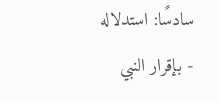سادسًا: استدلاله - بإقرار النبي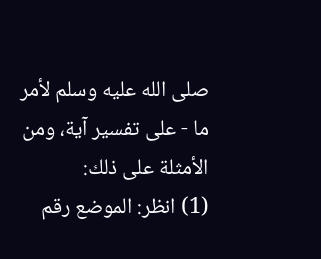صلى الله عليه وسلم لأمر ما - على تفسير آية، ومن الأمثلة على ذلك:
(1) انظر: الموضع رقم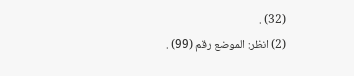(32) .
(2) انظر: الموضع رقم (99) .